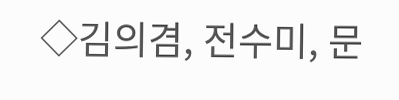◇김의겸, 전수미, 문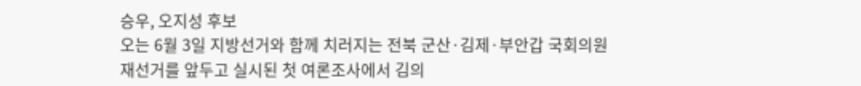승우, 오지성 후보
오는 6월 3일 지방선거와 함께 치러지는 전북 군산·김제·부안갑 국회의원 재선거를 앞두고 실시된 첫 여론조사에서 김의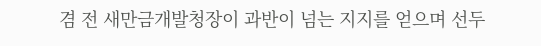겸 전 새만금개발청장이 과반이 넘는 지지를 얻으며 선두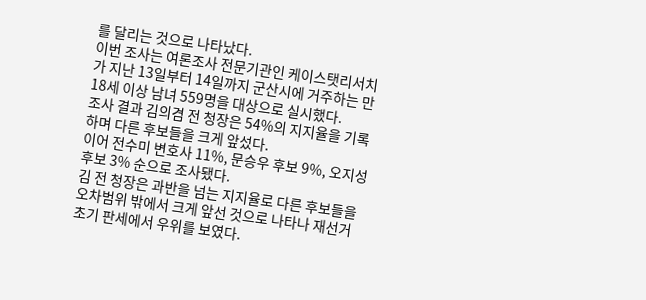를 달리는 것으로 나타났다.
이번 조사는 여론조사 전문기관인 케이스탯리서치가 지난 13일부터 14일까지 군산시에 거주하는 만 18세 이상 남녀 559명을 대상으로 실시했다.
조사 결과 김의겸 전 청장은 54%의 지지율을 기록하며 다른 후보들을 크게 앞섰다.
이어 전수미 변호사 11%, 문승우 후보 9%, 오지성 후보 3% 순으로 조사됐다.
김 전 청장은 과반을 넘는 지지율로 다른 후보들을 오차범위 밖에서 크게 앞선 것으로 나타나 재선거 초기 판세에서 우위를 보였다.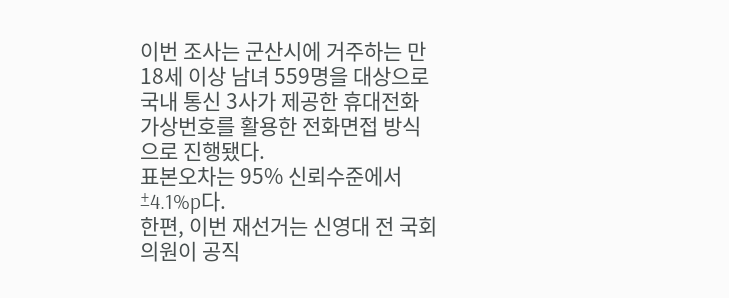이번 조사는 군산시에 거주하는 만 18세 이상 남녀 559명을 대상으로 국내 통신 3사가 제공한 휴대전화 가상번호를 활용한 전화면접 방식으로 진행됐다.
표본오차는 95% 신뢰수준에서 ±4.1%p다.
한편, 이번 재선거는 신영대 전 국회의원이 공직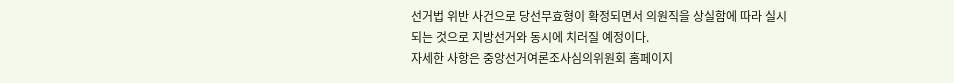선거법 위반 사건으로 당선무효형이 확정되면서 의원직을 상실함에 따라 실시되는 것으로 지방선거와 동시에 치러질 예정이다.
자세한 사항은 중앙선거여론조사심의위원회 홈페이지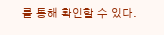를 통해 확인할 수 있다.